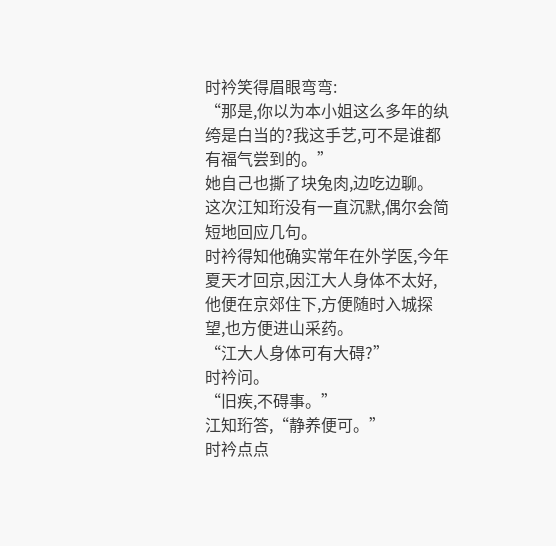时衿笑得眉眼弯弯:
“那是,你以为本小姐这么多年的纨绔是白当的?我这手艺,可不是谁都有福气尝到的。”
她自己也撕了块兔肉,边吃边聊。
这次江知珩没有一直沉默,偶尔会简短地回应几句。
时衿得知他确实常年在外学医,今年夏天才回京,因江大人身体不太好,他便在京郊住下,方便随时入城探望,也方便进山采药。
“江大人身体可有大碍?”
时衿问。
“旧疾,不碍事。”
江知珩答,“静养便可。”
时衿点点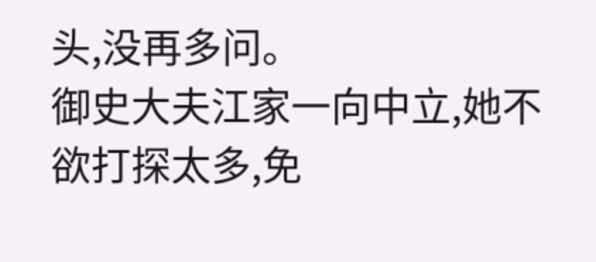头,没再多问。
御史大夫江家一向中立,她不欲打探太多,免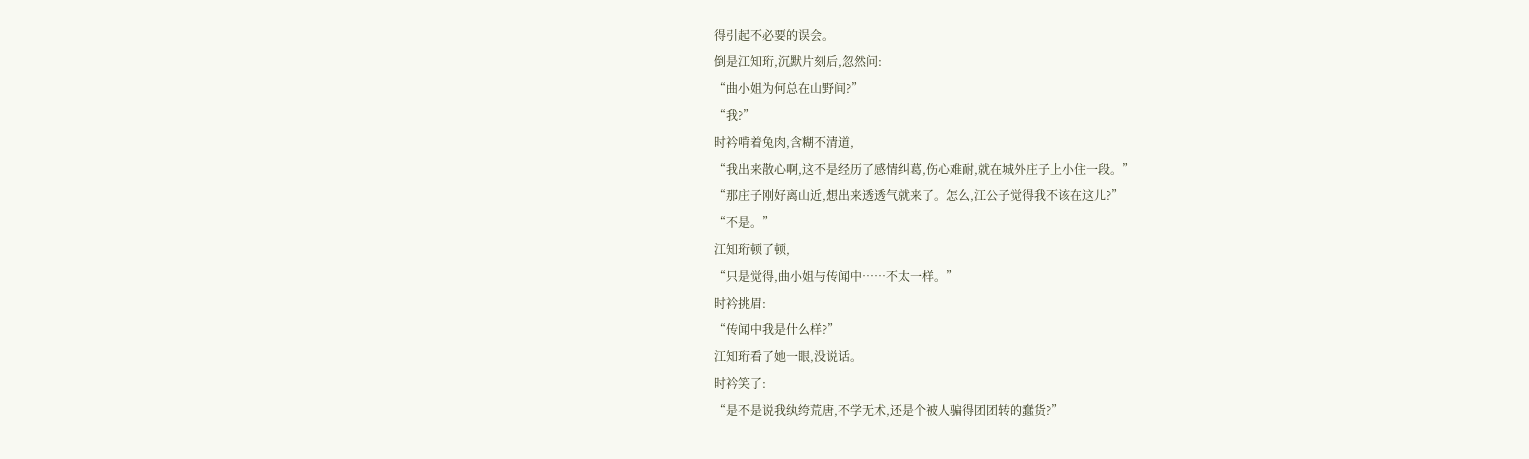得引起不必要的误会。
倒是江知珩,沉默片刻后,忽然问:
“曲小姐为何总在山野间?”
“我?”
时衿啃着兔肉,含糊不清道,
“我出来散心啊,这不是经历了感情纠葛,伤心难耐,就在城外庄子上小住一段。”
“那庄子刚好离山近,想出来透透气就来了。怎么,江公子觉得我不该在这儿?”
“不是。”
江知珩顿了顿,
“只是觉得,曲小姐与传闻中……不太一样。”
时衿挑眉:
“传闻中我是什么样?”
江知珩看了她一眼,没说话。
时衿笑了:
“是不是说我纨绔荒唐,不学无术,还是个被人骗得团团转的蠢货?”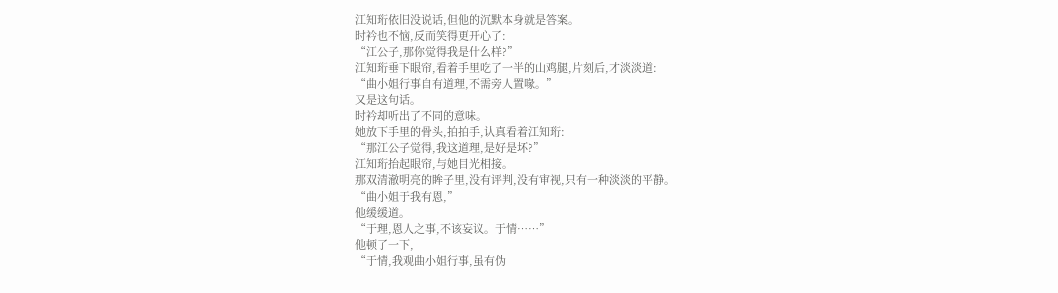江知珩依旧没说话,但他的沉默本身就是答案。
时衿也不恼,反而笑得更开心了:
“江公子,那你觉得我是什么样?”
江知珩垂下眼帘,看着手里吃了一半的山鸡腿,片刻后,才淡淡道:
“曲小姐行事自有道理,不需旁人置喙。”
又是这句话。
时衿却听出了不同的意味。
她放下手里的骨头,拍拍手,认真看着江知珩:
“那江公子觉得,我这道理,是好是坏?”
江知珩抬起眼帘,与她目光相接。
那双清澈明亮的眸子里,没有评判,没有审视,只有一种淡淡的平静。
“曲小姐于我有恩,”
他缓缓道。
“于理,恩人之事,不该妄议。于情……”
他顿了一下,
“于情,我观曲小姐行事,虽有伪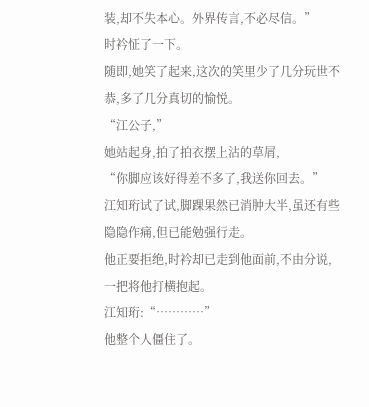装,却不失本心。外界传言,不必尽信。”
时衿怔了一下。
随即,她笑了起来,这次的笑里少了几分玩世不恭,多了几分真切的愉悦。
“江公子,”
她站起身,拍了拍衣摆上沾的草屑,
“你脚应该好得差不多了,我送你回去。”
江知珩试了试,脚踝果然已消肿大半,虽还有些隐隐作痛,但已能勉强行走。
他正要拒绝,时衿却已走到他面前,不由分说,一把将他打横抱起。
江知珩:“…………”
他整个人僵住了。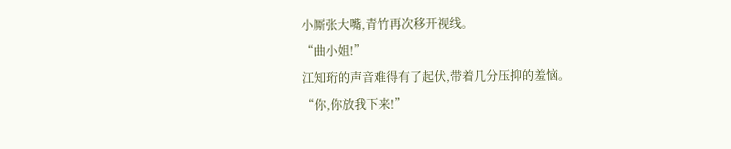小厮张大嘴,青竹再次移开视线。
“曲小姐!”
江知珩的声音难得有了起伏,带着几分压抑的羞恼。
“你,你放我下来!”